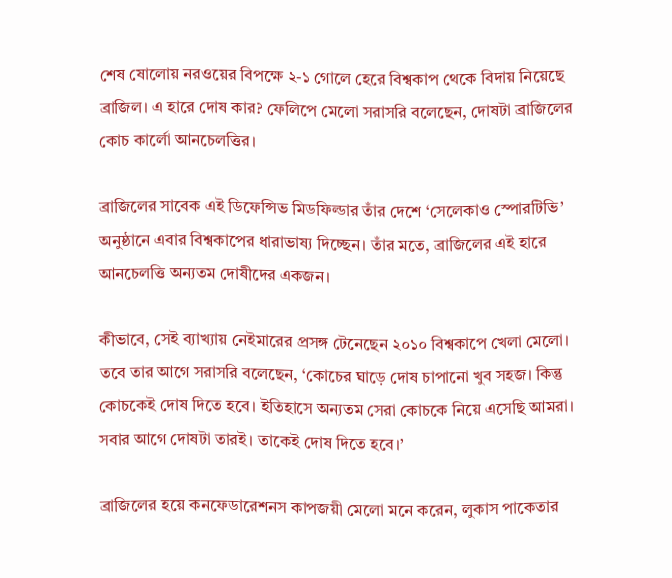শেষ ষোলোয় নরওয়ের বিপক্ষে ২-১ গোলে হেরে বিশ্বকাপ থেকে বিদায় নিয়েছে ব্রাজিল। এ হারে দোষ কার? ফেলিপে মেলো সরাসরি বলেছেন, দোষটা ব্রাজিলের কোচ কার্লো আনচেলত্তির।

ব্রাজিলের সাবেক এই ডিফেন্সিভ মিডফিল্ডার তাঁর দেশে ‘সেলেকাও স্পোরটিভি’ অনুষ্ঠানে এবার বিশ্বকাপের ধারাভাষ্য দিচ্ছেন। তাঁর মতে, ব্রাজিলের এই হারে আনচেলত্তি অন্যতম দোষীদের একজন।

কীভাবে, সেই ব্যাখ্যায় নেইমারের প্রসঙ্গ টেনেছেন ২০১০ বিশ্বকাপে খেলা মেলো। তবে তার আগে সরাসরি বলেছেন, ‘কোচের ঘাড়ে দোষ চাপানো খুব সহজ। কিন্তু কোচকেই দোষ দিতে হবে। ইতিহাসে অন্যতম সেরা কোচকে নিয়ে এসেছি আমরা। সবার আগে দোষটা তারই। তাকেই দোষ দিতে হবে।’

ব্রাজিলের হয়ে কনফেডারেশনস কাপজয়ী মেলো মনে করেন, লুকাস পাকেতার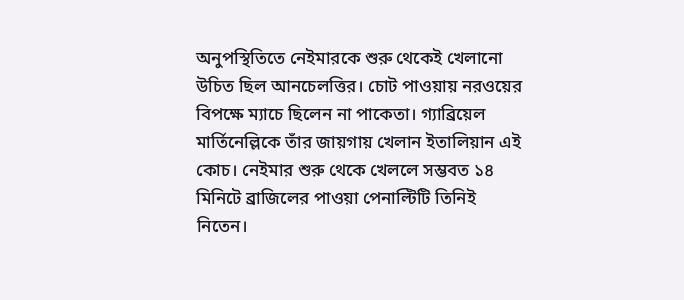অনুপস্থিতিতে নেইমারকে শুরু থেকেই খেলানো উচিত ছিল আনচেলত্তির। চোট পাওয়ায় নরওয়ের বিপক্ষে ম্যাচে ছিলেন না পাকেতা। গ্যাব্রিয়েল মার্তিনেল্লিকে তাঁর জায়গায় খেলান ইতালিয়ান এই কোচ। নেইমার শুরু থেকে খেললে সম্ভবত ১৪ মিনিটে ব্রাজিলের পাওয়া পেনাল্টিটি তিনিই নিতেন।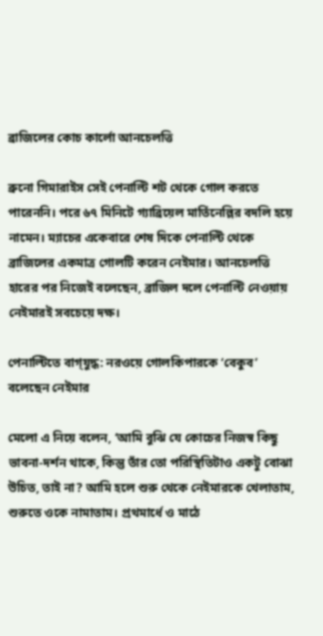ব্রাজিলের কোচ কার্লো আনচেলত্তি

ব্রুনো গিমারাইস সেই পেনাল্টি শট থেকে গোল করতে পারেননি। পরে ৬৭ মিনিটে গ্যাব্রিয়েল মার্তিনেল্লির বদলি হয়ে নামেন। ম্যাচের একেবারে শেষ দিকে পেনাল্টি থেকে ব্রাজিলের একমাত্র গোলটি করেন নেইমার। আনচেলত্তি হারের পর নিজেই বলেছেন, ব্রাজিল দলে পেনাল্টি নেওয়ায় নেইমারই সবচেয়ে দক্ষ।

পেনাল্টিতে বাগ্‌যুদ্ধ: নরওয়ে গোলকিপারকে ‘বেকুব’ বলেছেন নেইমার

মেলো এ নিয়ে বলেন, ‘আমি বুঝি যে কোচের নিজস্ব কিছু ভাবনা-দর্শন থাকে, কিন্তু তাঁর তো পরিস্থিতিটাও একটু বোঝা উচিত, তাই না? আমি হলে শুরু থেকে নেইমারকে খেলাতাম, শুরুতে ওকে নামাতাম। প্রথমার্ধে ও মাঠে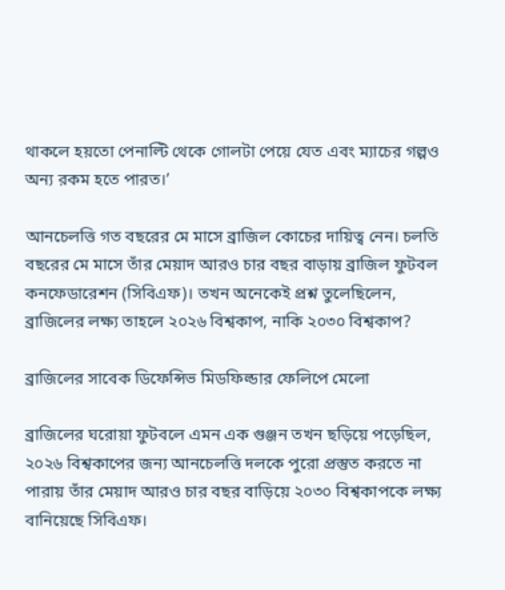থাকলে হয়তো পেনাল্টি থেকে গোলটা পেয়ে যেত এবং ম্যাচের গল্পও অন্য রকম হতে পারত।’

আনচেলত্তি গত বছরের মে মাসে ব্রাজিল কোচের দায়িত্ব নেন। চলতি বছরের মে মাসে তাঁর মেয়াদ আরও চার বছর বাড়ায় ব্রাজিল ফুটবল কনফেডারেশন (সিবিএফ)। তখন অনেকেই প্রশ্ন তুলেছিলেন, ব্রাজিলের লক্ষ্য তাহলে ২০২৬ বিশ্বকাপ, নাকি ২০৩০ বিশ্বকাপ?

ব্রাজিলের সাবেক ডিফেন্সিভ মিডফিল্ডার ফেলিপে মেলো

ব্রাজিলের ঘরোয়া ফুটবলে এমন এক গুঞ্জন তখন ছড়িয়ে পড়েছিল, ২০২৬ বিশ্বকাপের জন্য আনচেলত্তি দলকে পুরো প্রস্তুত করতে না পারায় তাঁর মেয়াদ আরও চার বছর বাড়িয়ে ২০৩০ বিশ্বকাপকে লক্ষ্য বানিয়েছে সিবিএফ।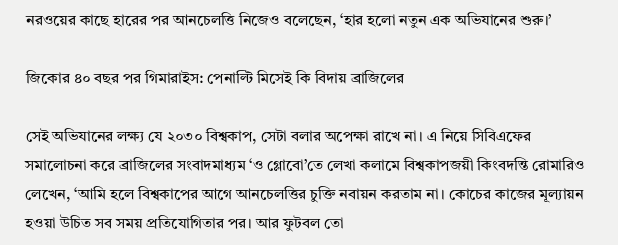নরওয়ের কাছে হারের পর আনচেলত্তি নিজেও বলেছেন, ‘হার হলো নতুন এক অভিযানের শুরু।’

জিকোর ৪০ বছর পর গিমারাইস: পেনাল্টি মিসেই কি বিদায় ব্রাজিলের

সেই অভিযানের লক্ষ্য যে ২০৩০ বিশ্বকাপ, সেটা বলার অপেক্ষা রাখে না। এ নিয়ে সিবিএফের সমালোচনা করে ব্রাজিলের সংবাদমাধ্যম ‘ও গ্লোবো’তে লেখা কলামে বিশ্বকাপজয়ী কিংবদন্তি রোমারিও লেখেন, ‘আমি হলে বিশ্বকাপের আগে আনচেলত্তির চুক্তি নবায়ন করতাম না। কোচের কাজের মূল্যায়ন হওয়া উচিত সব সময় প্রতিযোগিতার পর। আর ফুটবল তো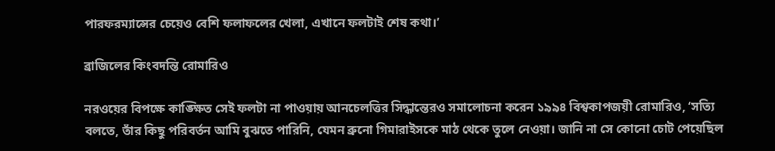পারফরম্যান্সের চেয়েও বেশি ফলাফলের খেলা, এখানে ফলটাই শেষ কথা।’

ব্রাজিলের কিংবদন্তি রোমারিও

নরওয়ের বিপক্ষে কাঙ্ক্ষিত সেই ফলটা না পাওয়ায় আনচেলত্তির সিদ্ধান্তেরও সমালোচনা করেন ১৯৯৪ বিশ্বকাপজয়ী রোমারিও, ‘সত্যি বলতে, তাঁর কিছু পরিবর্তন আমি বুঝতে পারিনি, যেমন ব্রুনো গিমারাইসকে মাঠ থেকে তুলে নেওয়া। জানি না সে কোনো চোট পেয়েছিল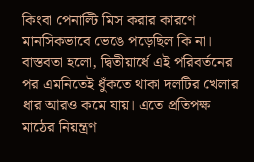কিংবা পেনাল্টি মিস করার কারণে মানসিকভাবে ভেঙে পড়েছিল কি না। বাস্তবতা হলো, দ্বিতীয়ার্ধে এই পরিবর্তনের পর এমনিতেই ধুঁকতে থাকা দলটির খেলার ধার আরও কমে যায়। এতে প্রতিপক্ষ মাঠের নিয়ন্ত্রণ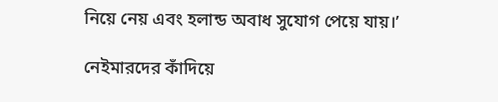নিয়ে নেয় এবং হলান্ড অবাধ সুযোগ পেয়ে যায়।’

নেইমারদের কাঁদিয়ে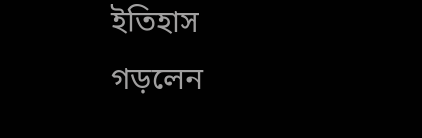ইতিহাস গড়লেন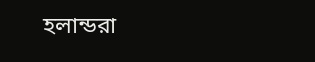হলান্ডরা